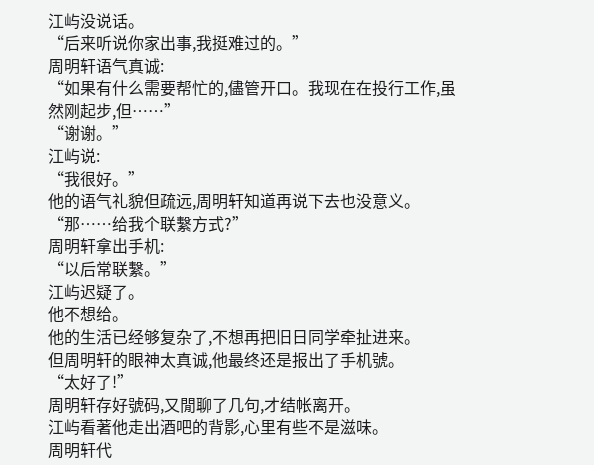江屿没说话。
“后来听说你家出事,我挺难过的。”
周明轩语气真诚:
“如果有什么需要帮忙的,儘管开口。我现在在投行工作,虽然刚起步,但……”
“谢谢。”
江屿说:
“我很好。”
他的语气礼貌但疏远,周明轩知道再说下去也没意义。
“那……给我个联繫方式?”
周明轩拿出手机:
“以后常联繫。”
江屿迟疑了。
他不想给。
他的生活已经够复杂了,不想再把旧日同学牵扯进来。
但周明轩的眼神太真诚,他最终还是报出了手机號。
“太好了!”
周明轩存好號码,又閒聊了几句,才结帐离开。
江屿看著他走出酒吧的背影,心里有些不是滋味。
周明轩代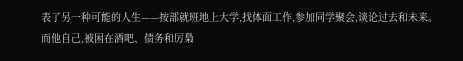表了另一种可能的人生——按部就班地上大学,找体面工作,参加同学聚会,谈论过去和未来。
而他自己,被困在酒吧、债务和厉梟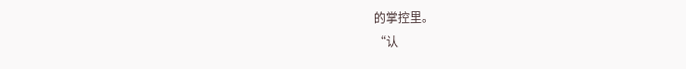的掌控里。
“认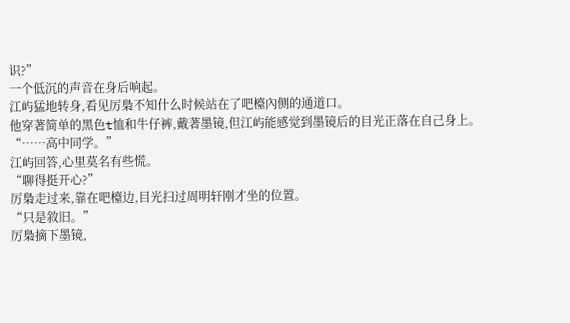识?”
一个低沉的声音在身后响起。
江屿猛地转身,看见厉梟不知什么时候站在了吧檯內侧的通道口。
他穿著简单的黑色t恤和牛仔裤,戴著墨镜,但江屿能感觉到墨镜后的目光正落在自己身上。
“……高中同学。”
江屿回答,心里莫名有些慌。
“聊得挺开心?”
厉梟走过来,靠在吧檯边,目光扫过周明轩刚才坐的位置。
“只是敘旧。”
厉梟摘下墨镜,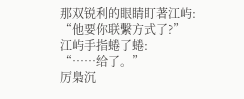那双锐利的眼睛盯著江屿:
“他要你联繫方式了?”
江屿手指蜷了蜷:
“……给了。”
厉梟沉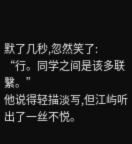默了几秒,忽然笑了:
“行。同学之间是该多联繫。”
他说得轻描淡写,但江屿听出了一丝不悦。